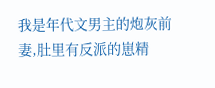我是年代文男主的炮灰前妻,肚里有反派的崽精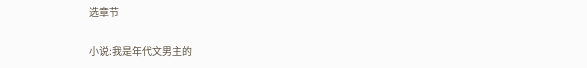选章节

小说:我是年代文男主的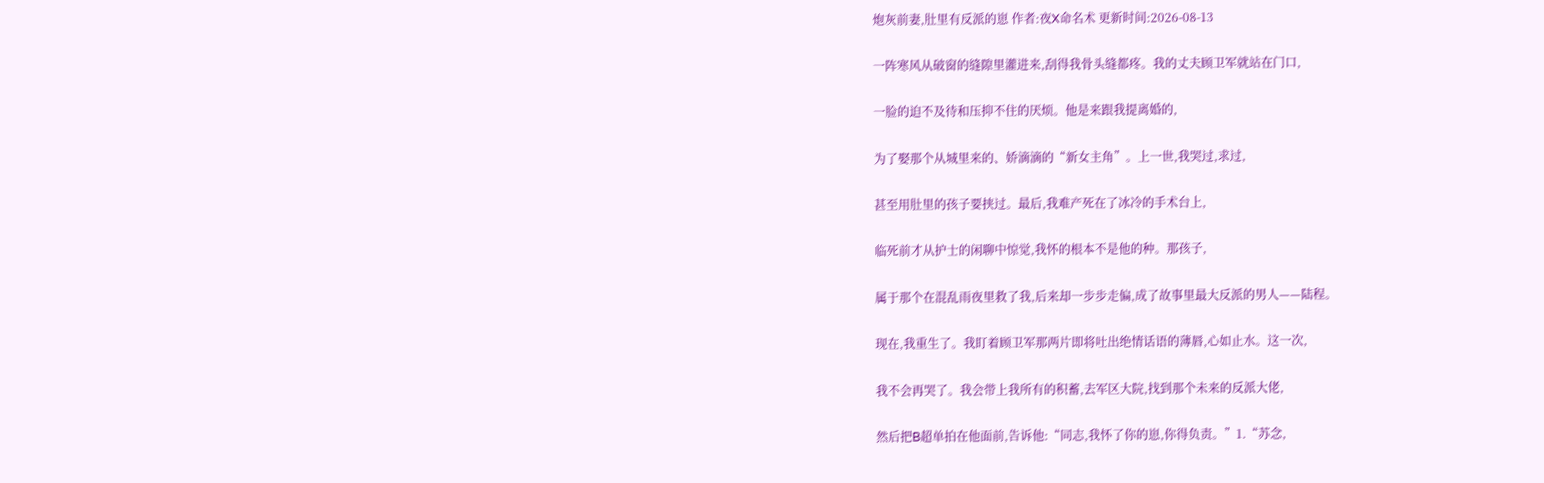炮灰前妻,肚里有反派的崽 作者:夜X命名术 更新时间:2026-08-13

一阵寒风从破窗的缝隙里灌进来,刮得我骨头缝都疼。我的丈夫顾卫军就站在门口,

一脸的迫不及待和压抑不住的厌烦。他是来跟我提离婚的,

为了娶那个从城里来的、娇滴滴的“新女主角”。上一世,我哭过,求过,

甚至用肚里的孩子要挟过。最后,我难产死在了冰冷的手术台上,

临死前才从护士的闲聊中惊觉,我怀的根本不是他的种。那孩子,

属于那个在混乱雨夜里救了我,后来却一步步走偏,成了故事里最大反派的男人——陆程。

现在,我重生了。我盯着顾卫军那两片即将吐出绝情话语的薄唇,心如止水。这一次,

我不会再哭了。我会带上我所有的积蓄,去军区大院,找到那个未来的反派大佬,

然后把B超单拍在他面前,告诉他:“同志,我怀了你的崽,你得负责。”1.“苏念,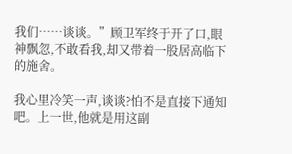我们……谈谈。”顾卫军终于开了口,眼神飘忽,不敢看我,却又带着一股居高临下的施舍。

我心里冷笑一声,谈谈?怕不是直接下通知吧。上一世,他就是用这副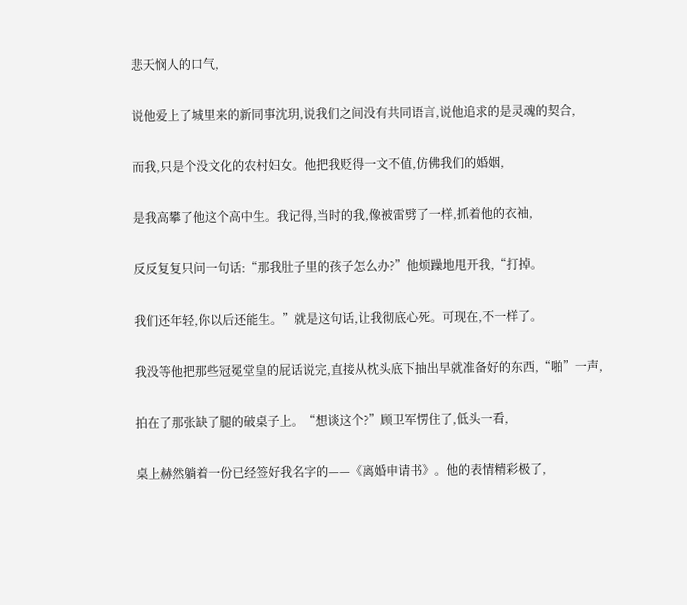悲天悯人的口气,

说他爱上了城里来的新同事沈玥,说我们之间没有共同语言,说他追求的是灵魂的契合,

而我,只是个没文化的农村妇女。他把我贬得一文不值,仿佛我们的婚姻,

是我高攀了他这个高中生。我记得,当时的我,像被雷劈了一样,抓着他的衣袖,

反反复复只问一句话:“那我肚子里的孩子怎么办?”他烦躁地甩开我,“打掉。

我们还年轻,你以后还能生。”就是这句话,让我彻底心死。可现在,不一样了。

我没等他把那些冠冕堂皇的屁话说完,直接从枕头底下抽出早就准备好的东西,“啪”一声,

拍在了那张缺了腿的破桌子上。“想谈这个?”顾卫军愣住了,低头一看,

桌上赫然躺着一份已经签好我名字的——《离婚申请书》。他的表情精彩极了,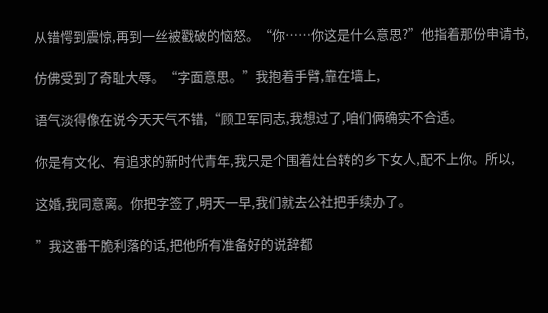从错愕到震惊,再到一丝被戳破的恼怒。“你……你这是什么意思?”他指着那份申请书,

仿佛受到了奇耻大辱。“字面意思。”我抱着手臂,靠在墙上,

语气淡得像在说今天天气不错,“顾卫军同志,我想过了,咱们俩确实不合适。

你是有文化、有追求的新时代青年,我只是个围着灶台转的乡下女人,配不上你。所以,

这婚,我同意离。你把字签了,明天一早,我们就去公社把手续办了。

”我这番干脆利落的话,把他所有准备好的说辞都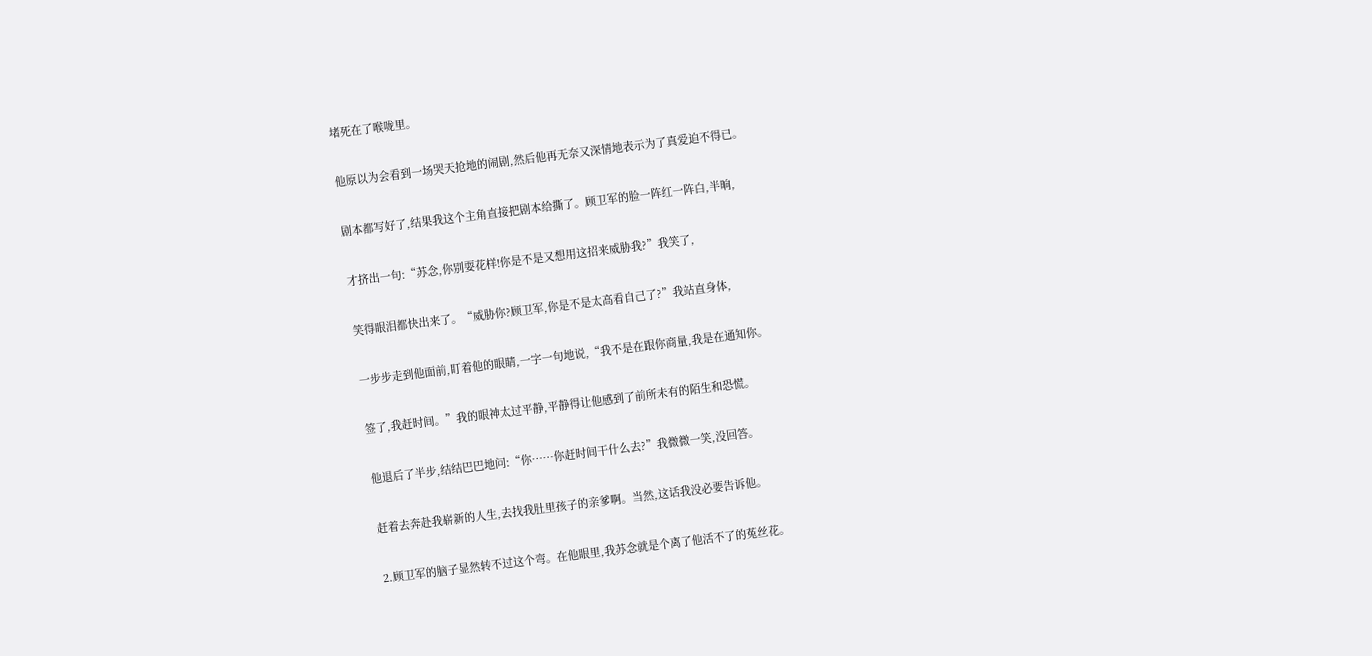堵死在了喉咙里。

他原以为会看到一场哭天抢地的闹剧,然后他再无奈又深情地表示为了真爱迫不得已。

剧本都写好了,结果我这个主角直接把剧本给撕了。顾卫军的脸一阵红一阵白,半晌,

才挤出一句:“苏念,你别耍花样!你是不是又想用这招来威胁我?”我笑了,

笑得眼泪都快出来了。“威胁你?顾卫军,你是不是太高看自己了?”我站直身体,

一步步走到他面前,盯着他的眼睛,一字一句地说,“我不是在跟你商量,我是在通知你。

签了,我赶时间。”我的眼神太过平静,平静得让他感到了前所未有的陌生和恐慌。

他退后了半步,结结巴巴地问:“你……你赶时间干什么去?”我微微一笑,没回答。

赶着去奔赴我崭新的人生,去找我肚里孩子的亲爹啊。当然,这话我没必要告诉他。

2.顾卫军的脑子显然转不过这个弯。在他眼里,我苏念就是个离了他活不了的菟丝花。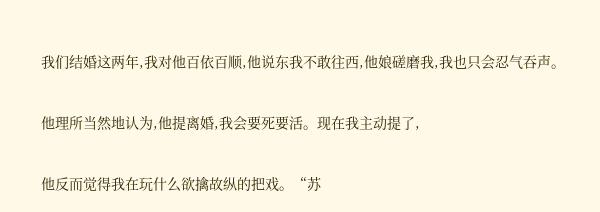我们结婚这两年,我对他百依百顺,他说东我不敢往西,他娘磋磨我,我也只会忍气吞声。

他理所当然地认为,他提离婚,我会要死要活。现在我主动提了,

他反而觉得我在玩什么欲擒故纵的把戏。“苏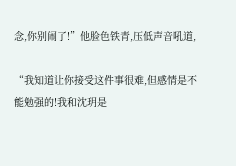念,你别闹了!”他脸色铁青,压低声音吼道,

“我知道让你接受这件事很难,但感情是不能勉强的!我和沈玥是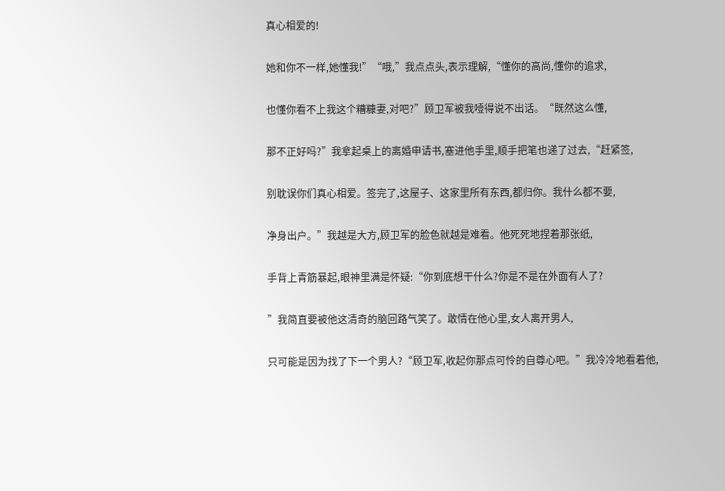真心相爱的!

她和你不一样,她懂我!”“哦,”我点点头,表示理解,“懂你的高尚,懂你的追求,

也懂你看不上我这个糟糠妻,对吧?”顾卫军被我噎得说不出话。“既然这么懂,

那不正好吗?”我拿起桌上的离婚申请书,塞进他手里,顺手把笔也递了过去,“赶紧签,

别耽误你们真心相爱。签完了,这屋子、这家里所有东西,都归你。我什么都不要,

净身出户。”我越是大方,顾卫军的脸色就越是难看。他死死地捏着那张纸,

手背上青筋暴起,眼神里满是怀疑:“你到底想干什么?你是不是在外面有人了?

”我简直要被他这清奇的脑回路气笑了。敢情在他心里,女人离开男人,

只可能是因为找了下一个男人?“顾卫军,收起你那点可怜的自尊心吧。”我冷冷地看着他,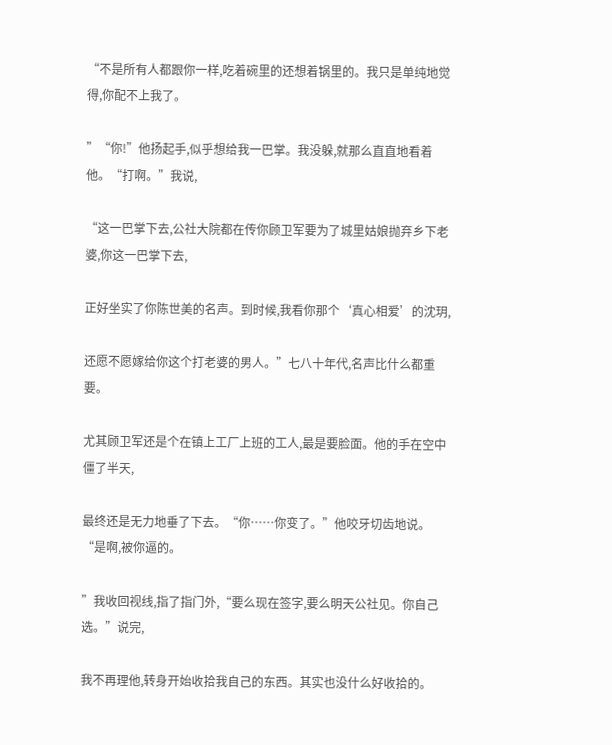“不是所有人都跟你一样,吃着碗里的还想着锅里的。我只是单纯地觉得,你配不上我了。

”“你!”他扬起手,似乎想给我一巴掌。我没躲,就那么直直地看着他。“打啊。”我说,

“这一巴掌下去,公社大院都在传你顾卫军要为了城里姑娘抛弃乡下老婆,你这一巴掌下去,

正好坐实了你陈世美的名声。到时候,我看你那个‘真心相爱’的沈玥,

还愿不愿嫁给你这个打老婆的男人。”七八十年代,名声比什么都重要。

尤其顾卫军还是个在镇上工厂上班的工人,最是要脸面。他的手在空中僵了半天,

最终还是无力地垂了下去。“你……你变了。”他咬牙切齿地说。“是啊,被你逼的。

”我收回视线,指了指门外,“要么现在签字,要么明天公社见。你自己选。”说完,

我不再理他,转身开始收拾我自己的东西。其实也没什么好收拾的。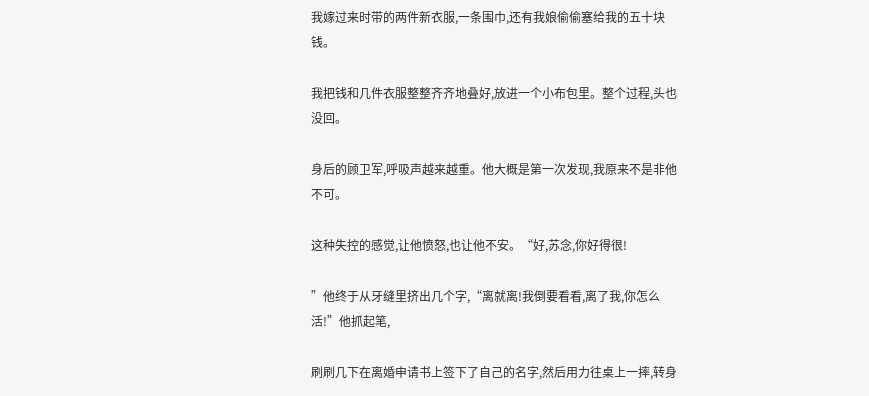我嫁过来时带的两件新衣服,一条围巾,还有我娘偷偷塞给我的五十块钱。

我把钱和几件衣服整整齐齐地叠好,放进一个小布包里。整个过程,头也没回。

身后的顾卫军,呼吸声越来越重。他大概是第一次发现,我原来不是非他不可。

这种失控的感觉,让他愤怒,也让他不安。“好,苏念,你好得很!

”他终于从牙缝里挤出几个字,“离就离!我倒要看看,离了我,你怎么活!”他抓起笔,

刷刷几下在离婚申请书上签下了自己的名字,然后用力往桌上一摔,转身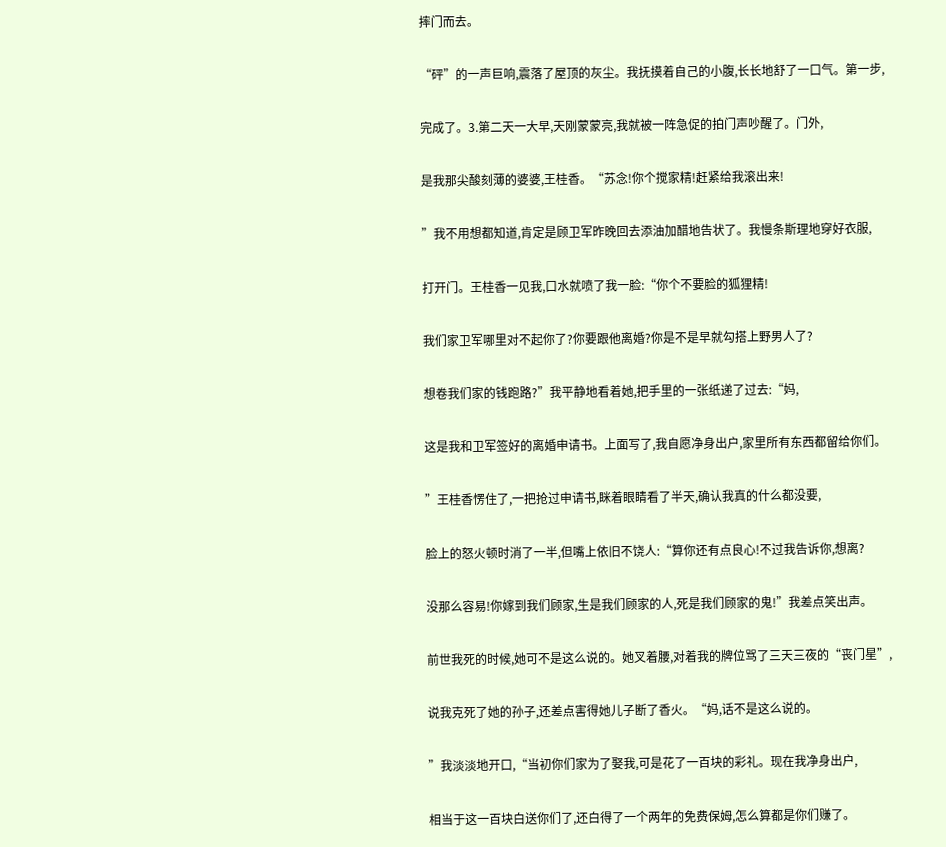摔门而去。

“砰”的一声巨响,震落了屋顶的灰尘。我抚摸着自己的小腹,长长地舒了一口气。第一步,

完成了。3.第二天一大早,天刚蒙蒙亮,我就被一阵急促的拍门声吵醒了。门外,

是我那尖酸刻薄的婆婆,王桂香。“苏念!你个搅家精!赶紧给我滚出来!

”我不用想都知道,肯定是顾卫军昨晚回去添油加醋地告状了。我慢条斯理地穿好衣服,

打开门。王桂香一见我,口水就喷了我一脸:“你个不要脸的狐狸精!

我们家卫军哪里对不起你了?你要跟他离婚?你是不是早就勾搭上野男人了?

想卷我们家的钱跑路?”我平静地看着她,把手里的一张纸递了过去:“妈,

这是我和卫军签好的离婚申请书。上面写了,我自愿净身出户,家里所有东西都留给你们。

”王桂香愣住了,一把抢过申请书,眯着眼睛看了半天,确认我真的什么都没要,

脸上的怒火顿时消了一半,但嘴上依旧不饶人:“算你还有点良心!不过我告诉你,想离?

没那么容易!你嫁到我们顾家,生是我们顾家的人,死是我们顾家的鬼!”我差点笑出声。

前世我死的时候,她可不是这么说的。她叉着腰,对着我的牌位骂了三天三夜的“丧门星”,

说我克死了她的孙子,还差点害得她儿子断了香火。“妈,话不是这么说的。

”我淡淡地开口,“当初你们家为了娶我,可是花了一百块的彩礼。现在我净身出户,

相当于这一百块白送你们了,还白得了一个两年的免费保姆,怎么算都是你们赚了。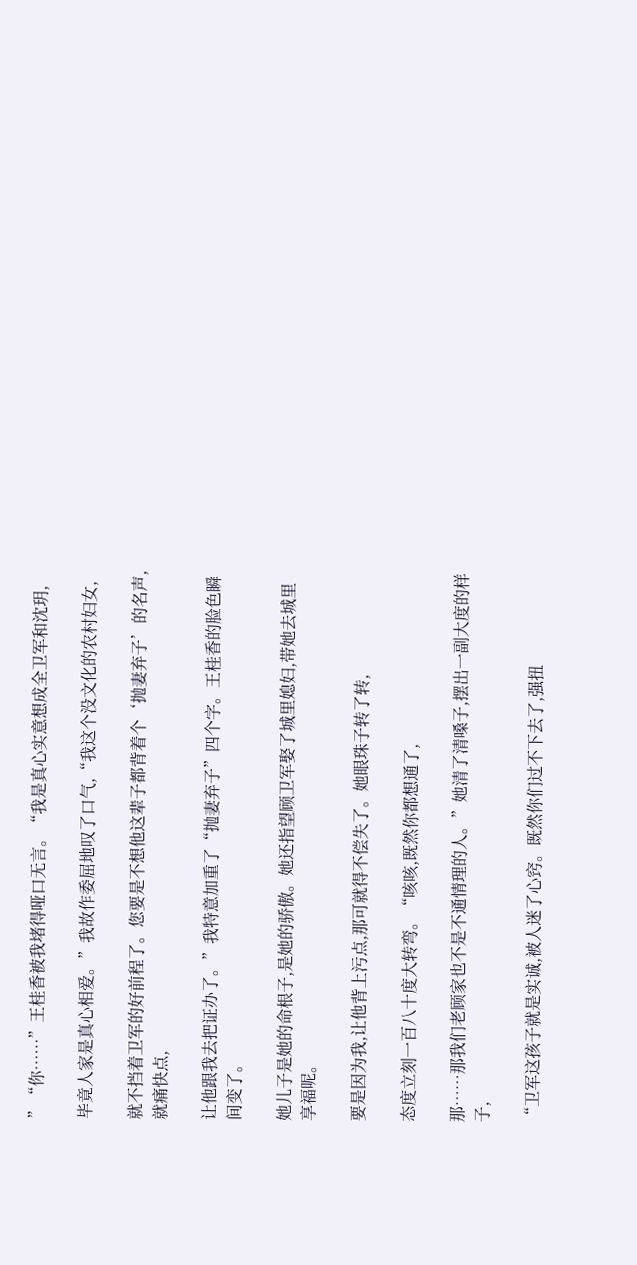”“你……”王桂香被我堵得哑口无言。“我是真心实意想成全卫军和沈玥,

毕竟人家是真心相爱。”我故作委屈地叹了口气,“我这个没文化的农村妇女,

就不挡着卫军的好前程了。您要是不想他这辈子都背着个‘抛妻弃子’的名声,就痛快点,

让他跟我去把证办了。”我特意加重了“抛妻弃子”四个字。王桂香的脸色瞬间变了。

她儿子是她的命根子,是她的骄傲。她还指望顾卫军娶了城里媳妇,带她去城里享福呢。

要是因为我,让他背上污点,那可就得不偿失了。她眼珠子转了转,

态度立刻一百八十度大转弯。“咳咳,既然你都想通了,

那……那我们老顾家也不是不通情理的人。”她清了清嗓子,摆出一副大度的样子,

“卫军这孩子就是实诚,被人迷了心窍。既然你们过不下去了,强扭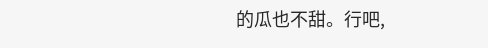的瓜也不甜。行吧,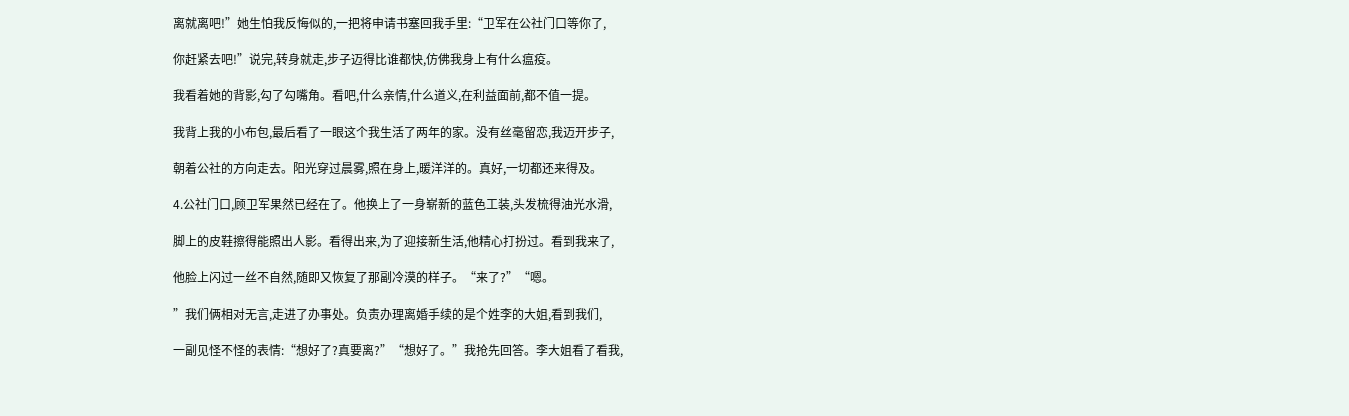离就离吧!”她生怕我反悔似的,一把将申请书塞回我手里:“卫军在公社门口等你了,

你赶紧去吧!”说完,转身就走,步子迈得比谁都快,仿佛我身上有什么瘟疫。

我看着她的背影,勾了勾嘴角。看吧,什么亲情,什么道义,在利益面前,都不值一提。

我背上我的小布包,最后看了一眼这个我生活了两年的家。没有丝毫留恋,我迈开步子,

朝着公社的方向走去。阳光穿过晨雾,照在身上,暖洋洋的。真好,一切都还来得及。

4.公社门口,顾卫军果然已经在了。他换上了一身崭新的蓝色工装,头发梳得油光水滑,

脚上的皮鞋擦得能照出人影。看得出来,为了迎接新生活,他精心打扮过。看到我来了,

他脸上闪过一丝不自然,随即又恢复了那副冷漠的样子。“来了?”“嗯。

”我们俩相对无言,走进了办事处。负责办理离婚手续的是个姓李的大姐,看到我们,

一副见怪不怪的表情:“想好了?真要离?”“想好了。”我抢先回答。李大姐看了看我,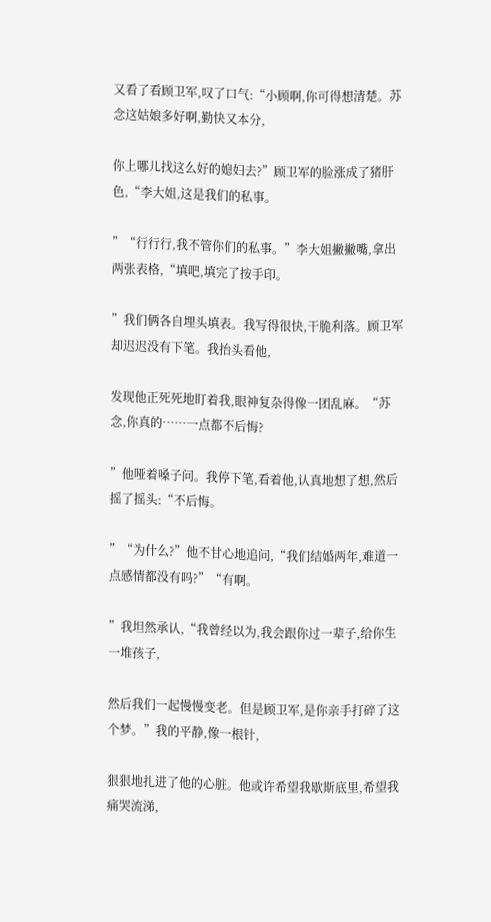又看了看顾卫军,叹了口气:“小顾啊,你可得想清楚。苏念这姑娘多好啊,勤快又本分,

你上哪儿找这么好的媳妇去?”顾卫军的脸涨成了猪肝色,“李大姐,这是我们的私事。

”“行行行,我不管你们的私事。”李大姐撇撇嘴,拿出两张表格,“填吧,填完了按手印。

”我们俩各自埋头填表。我写得很快,干脆利落。顾卫军却迟迟没有下笔。我抬头看他,

发现他正死死地盯着我,眼神复杂得像一团乱麻。“苏念,你真的……一点都不后悔?

”他哑着嗓子问。我停下笔,看着他,认真地想了想,然后摇了摇头:“不后悔。

”“为什么?”他不甘心地追问,“我们结婚两年,难道一点感情都没有吗?”“有啊。

”我坦然承认,“我曾经以为,我会跟你过一辈子,给你生一堆孩子,

然后我们一起慢慢变老。但是顾卫军,是你亲手打碎了这个梦。”我的平静,像一根针,

狠狠地扎进了他的心脏。他或许希望我歇斯底里,希望我痛哭流涕,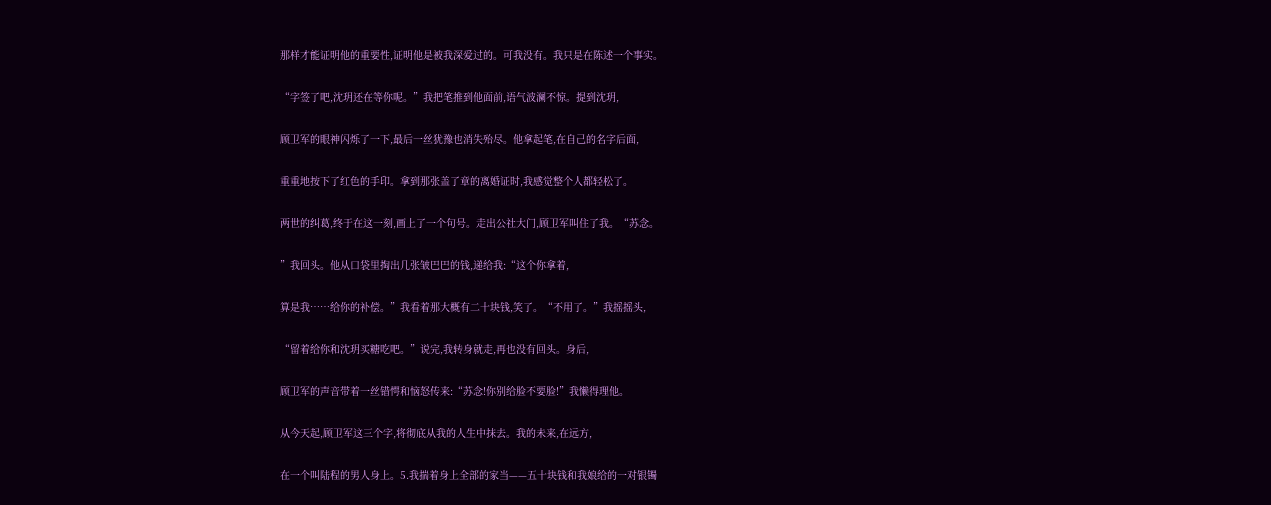那样才能证明他的重要性,证明他是被我深爱过的。可我没有。我只是在陈述一个事实。

“字签了吧,沈玥还在等你呢。”我把笔推到他面前,语气波澜不惊。提到沈玥,

顾卫军的眼神闪烁了一下,最后一丝犹豫也消失殆尽。他拿起笔,在自己的名字后面,

重重地按下了红色的手印。拿到那张盖了章的离婚证时,我感觉整个人都轻松了。

两世的纠葛,终于在这一刻,画上了一个句号。走出公社大门,顾卫军叫住了我。“苏念。

”我回头。他从口袋里掏出几张皱巴巴的钱,递给我:“这个你拿着,

算是我……给你的补偿。”我看着那大概有二十块钱,笑了。“不用了。”我摇摇头,

“留着给你和沈玥买糖吃吧。”说完,我转身就走,再也没有回头。身后,

顾卫军的声音带着一丝错愕和恼怒传来:“苏念!你别给脸不要脸!”我懒得理他。

从今天起,顾卫军这三个字,将彻底从我的人生中抹去。我的未来,在远方,

在一个叫陆程的男人身上。5.我揣着身上全部的家当——五十块钱和我娘给的一对银镯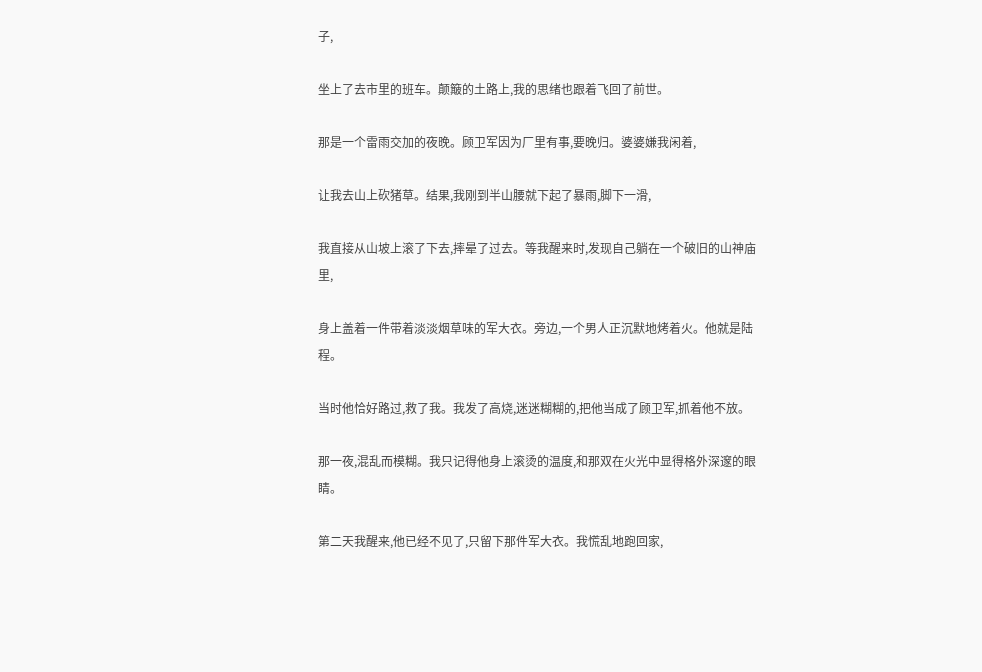子,

坐上了去市里的班车。颠簸的土路上,我的思绪也跟着飞回了前世。

那是一个雷雨交加的夜晚。顾卫军因为厂里有事,要晚归。婆婆嫌我闲着,

让我去山上砍猪草。结果,我刚到半山腰就下起了暴雨,脚下一滑,

我直接从山坡上滚了下去,摔晕了过去。等我醒来时,发现自己躺在一个破旧的山神庙里,

身上盖着一件带着淡淡烟草味的军大衣。旁边,一个男人正沉默地烤着火。他就是陆程。

当时他恰好路过,救了我。我发了高烧,迷迷糊糊的,把他当成了顾卫军,抓着他不放。

那一夜,混乱而模糊。我只记得他身上滚烫的温度,和那双在火光中显得格外深邃的眼睛。

第二天我醒来,他已经不见了,只留下那件军大衣。我慌乱地跑回家,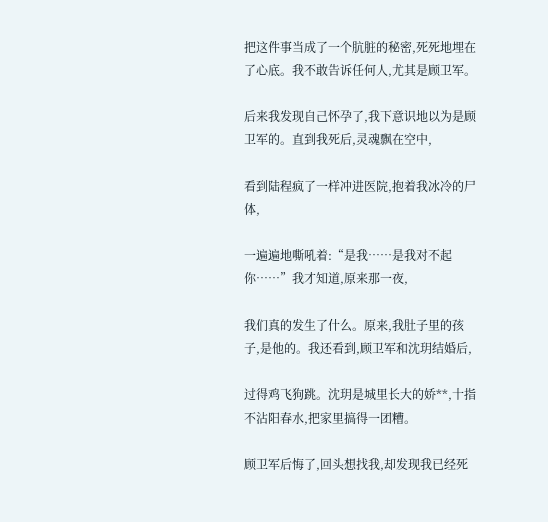把这件事当成了一个肮脏的秘密,死死地埋在了心底。我不敢告诉任何人,尤其是顾卫军。

后来我发现自己怀孕了,我下意识地以为是顾卫军的。直到我死后,灵魂飘在空中,

看到陆程疯了一样冲进医院,抱着我冰冷的尸体,

一遍遍地嘶吼着:“是我……是我对不起你……”我才知道,原来那一夜,

我们真的发生了什么。原来,我肚子里的孩子,是他的。我还看到,顾卫军和沈玥结婚后,

过得鸡飞狗跳。沈玥是城里长大的娇**,十指不沾阳春水,把家里搞得一团糟。

顾卫军后悔了,回头想找我,却发现我已经死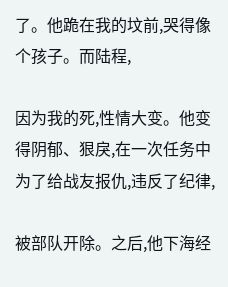了。他跪在我的坟前,哭得像个孩子。而陆程,

因为我的死,性情大变。他变得阴郁、狠戾,在一次任务中为了给战友报仇,违反了纪律,

被部队开除。之后,他下海经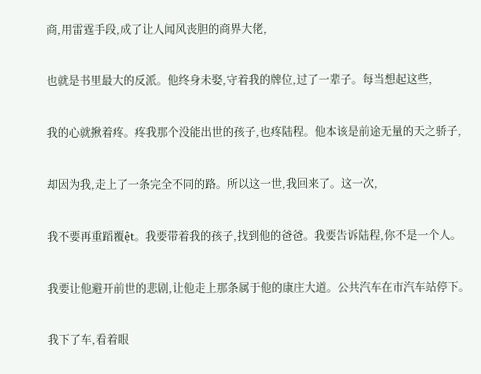商,用雷霆手段,成了让人闻风丧胆的商界大佬,

也就是书里最大的反派。他终身未娶,守着我的牌位,过了一辈子。每当想起这些,

我的心就揪着疼。疼我那个没能出世的孩子,也疼陆程。他本该是前途无量的天之骄子,

却因为我,走上了一条完全不同的路。所以这一世,我回来了。这一次,

我不要再重蹈覆ệt。我要带着我的孩子,找到他的爸爸。我要告诉陆程,你不是一个人。

我要让他避开前世的悲剧,让他走上那条属于他的康庄大道。公共汽车在市汽车站停下。

我下了车,看着眼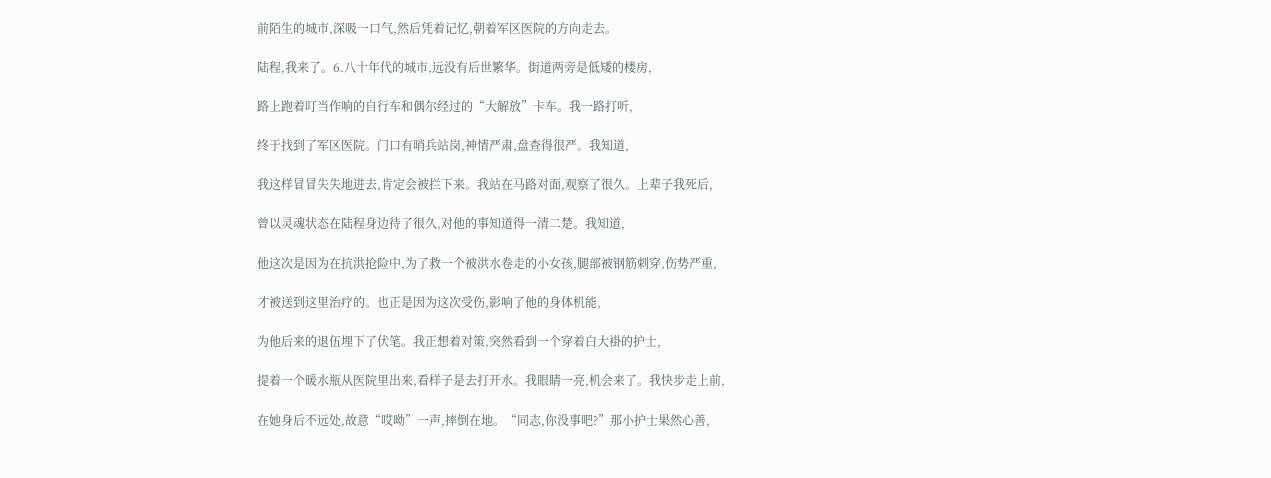前陌生的城市,深吸一口气,然后凭着记忆,朝着军区医院的方向走去。

陆程,我来了。6.八十年代的城市,远没有后世繁华。街道两旁是低矮的楼房,

路上跑着叮当作响的自行车和偶尔经过的“大解放”卡车。我一路打听,

终于找到了军区医院。门口有哨兵站岗,神情严肃,盘查得很严。我知道,

我这样冒冒失失地进去,肯定会被拦下来。我站在马路对面,观察了很久。上辈子我死后,

曾以灵魂状态在陆程身边待了很久,对他的事知道得一清二楚。我知道,

他这次是因为在抗洪抢险中,为了救一个被洪水卷走的小女孩,腿部被钢筋刺穿,伤势严重,

才被送到这里治疗的。也正是因为这次受伤,影响了他的身体机能,

为他后来的退伍埋下了伏笔。我正想着对策,突然看到一个穿着白大褂的护士,

提着一个暖水瓶从医院里出来,看样子是去打开水。我眼睛一亮,机会来了。我快步走上前,

在她身后不远处,故意“哎呦”一声,摔倒在地。“同志,你没事吧?”那小护士果然心善,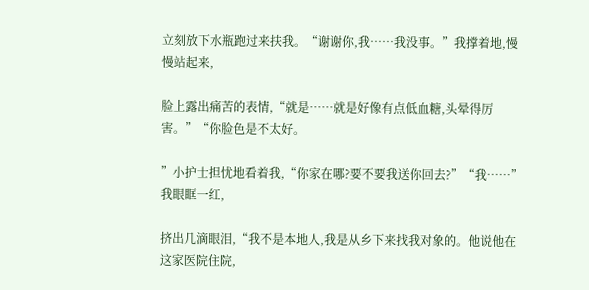立刻放下水瓶跑过来扶我。“谢谢你,我……我没事。”我撑着地,慢慢站起来,

脸上露出痛苦的表情,“就是……就是好像有点低血糖,头晕得厉害。”“你脸色是不太好。

”小护士担忧地看着我,“你家在哪?要不要我送你回去?”“我……”我眼眶一红,

挤出几滴眼泪,“我不是本地人,我是从乡下来找我对象的。他说他在这家医院住院,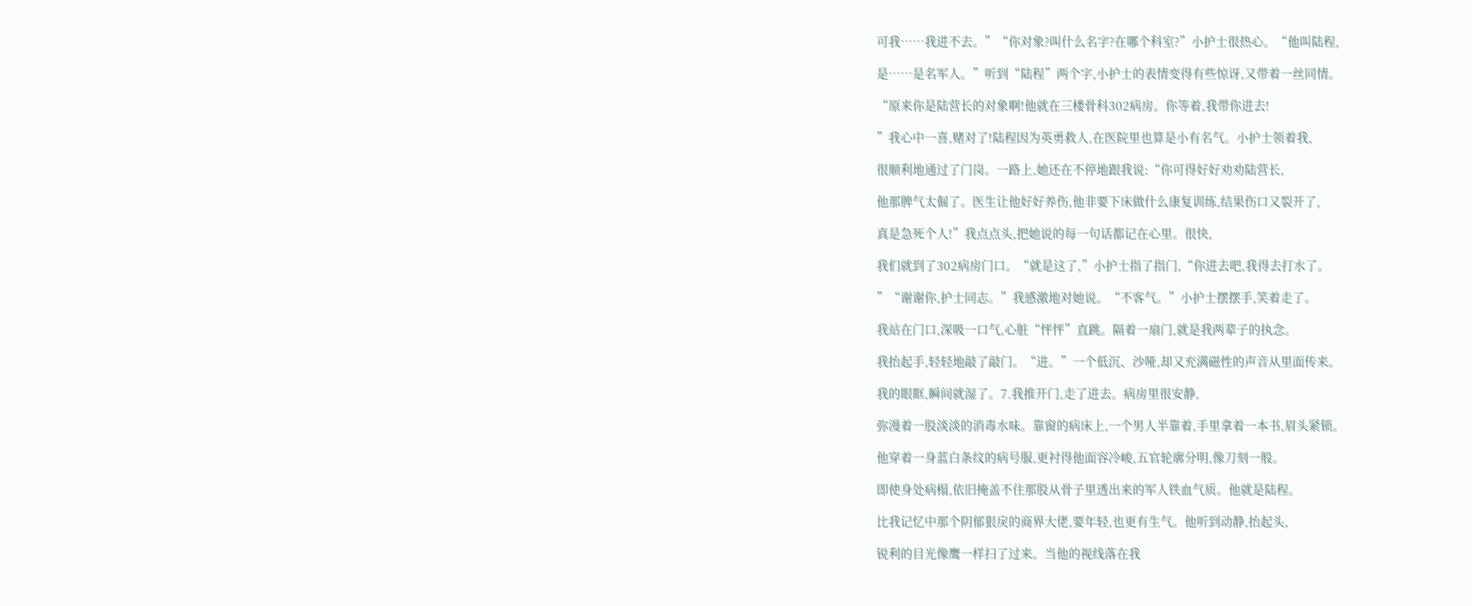可我……我进不去。”“你对象?叫什么名字?在哪个科室?”小护士很热心。“他叫陆程,

是……是名军人。”听到“陆程”两个字,小护士的表情变得有些惊讶,又带着一丝同情。

“原来你是陆营长的对象啊!他就在三楼骨科302病房。你等着,我带你进去!

”我心中一喜,赌对了!陆程因为英勇救人,在医院里也算是小有名气。小护士领着我,

很顺利地通过了门岗。一路上,她还在不停地跟我说:“你可得好好劝劝陆营长,

他那脾气太倔了。医生让他好好养伤,他非要下床做什么康复训练,结果伤口又裂开了,

真是急死个人!”我点点头,把她说的每一句话都记在心里。很快,

我们就到了302病房门口。“就是这了,”小护士指了指门,“你进去吧,我得去打水了。

”“谢谢你,护士同志。”我感激地对她说。“不客气。”小护士摆摆手,笑着走了。

我站在门口,深吸一口气,心脏“怦怦”直跳。隔着一扇门,就是我两辈子的执念。

我抬起手,轻轻地敲了敲门。“进。”一个低沉、沙哑,却又充满磁性的声音从里面传来。

我的眼眶,瞬间就湿了。7.我推开门,走了进去。病房里很安静,

弥漫着一股淡淡的消毒水味。靠窗的病床上,一个男人半靠着,手里拿着一本书,眉头紧锁。

他穿着一身蓝白条纹的病号服,更衬得他面容冷峻,五官轮廓分明,像刀刻一般。

即使身处病榻,依旧掩盖不住那股从骨子里透出来的军人铁血气质。他就是陆程。

比我记忆中那个阴郁狠戾的商界大佬,要年轻,也更有生气。他听到动静,抬起头,

锐利的目光像鹰一样扫了过来。当他的视线落在我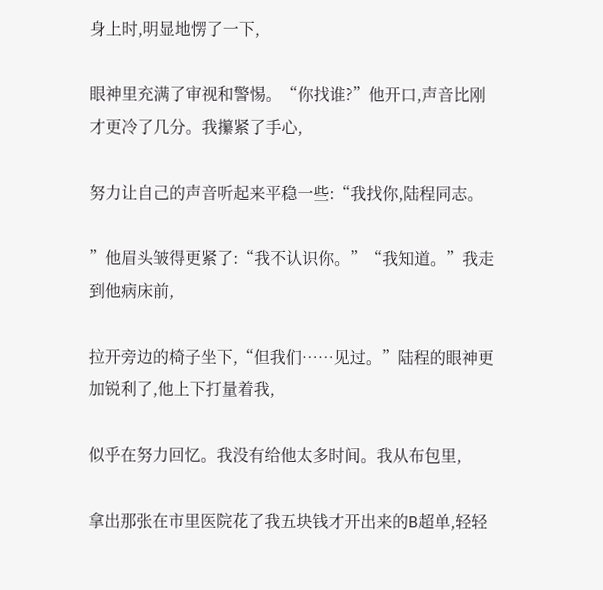身上时,明显地愣了一下,

眼神里充满了审视和警惕。“你找谁?”他开口,声音比刚才更冷了几分。我攥紧了手心,

努力让自己的声音听起来平稳一些:“我找你,陆程同志。

”他眉头皱得更紧了:“我不认识你。”“我知道。”我走到他病床前,

拉开旁边的椅子坐下,“但我们……见过。”陆程的眼神更加锐利了,他上下打量着我,

似乎在努力回忆。我没有给他太多时间。我从布包里,

拿出那张在市里医院花了我五块钱才开出来的B超单,轻轻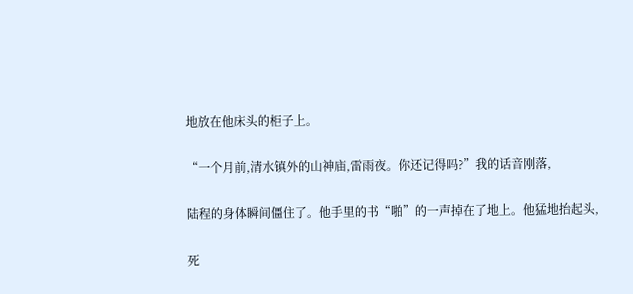地放在他床头的柜子上。

“一个月前,清水镇外的山神庙,雷雨夜。你还记得吗?”我的话音刚落,

陆程的身体瞬间僵住了。他手里的书“啪”的一声掉在了地上。他猛地抬起头,

死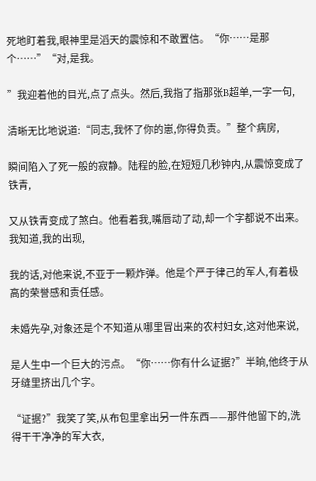死地盯着我,眼神里是滔天的震惊和不敢置信。“你……是那个……”“对,是我。

”我迎着他的目光,点了点头。然后,我指了指那张B超单,一字一句,

清晰无比地说道:“同志,我怀了你的崽,你得负责。”整个病房,

瞬间陷入了死一般的寂静。陆程的脸,在短短几秒钟内,从震惊变成了铁青,

又从铁青变成了煞白。他看着我,嘴唇动了动,却一个字都说不出来。我知道,我的出现,

我的话,对他来说,不亚于一颗炸弹。他是个严于律己的军人,有着极高的荣誉感和责任感。

未婚先孕,对象还是个不知道从哪里冒出来的农村妇女,这对他来说,

是人生中一个巨大的污点。“你……你有什么证据?”半晌,他终于从牙缝里挤出几个字。

“证据?”我笑了笑,从布包里拿出另一件东西——那件他留下的,洗得干干净净的军大衣,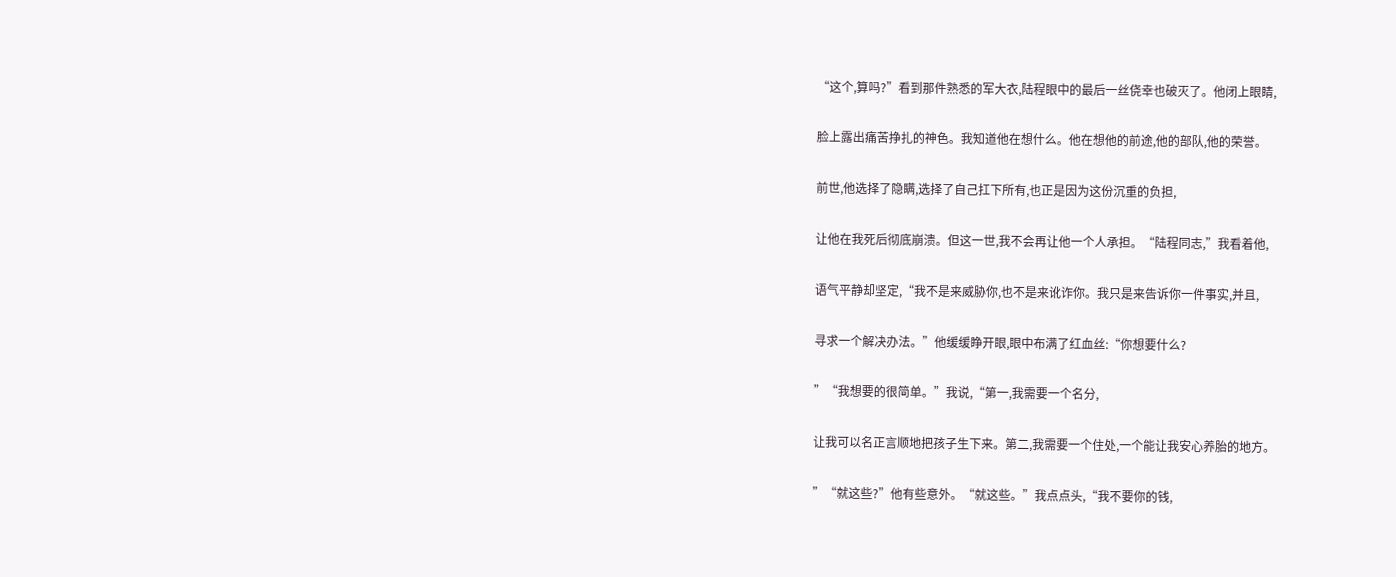“这个,算吗?”看到那件熟悉的军大衣,陆程眼中的最后一丝侥幸也破灭了。他闭上眼睛,

脸上露出痛苦挣扎的神色。我知道他在想什么。他在想他的前途,他的部队,他的荣誉。

前世,他选择了隐瞒,选择了自己扛下所有,也正是因为这份沉重的负担,

让他在我死后彻底崩溃。但这一世,我不会再让他一个人承担。“陆程同志,”我看着他,

语气平静却坚定,“我不是来威胁你,也不是来讹诈你。我只是来告诉你一件事实,并且,

寻求一个解决办法。”他缓缓睁开眼,眼中布满了红血丝:“你想要什么?

”“我想要的很简单。”我说,“第一,我需要一个名分,

让我可以名正言顺地把孩子生下来。第二,我需要一个住处,一个能让我安心养胎的地方。

”“就这些?”他有些意外。“就这些。”我点点头,“我不要你的钱,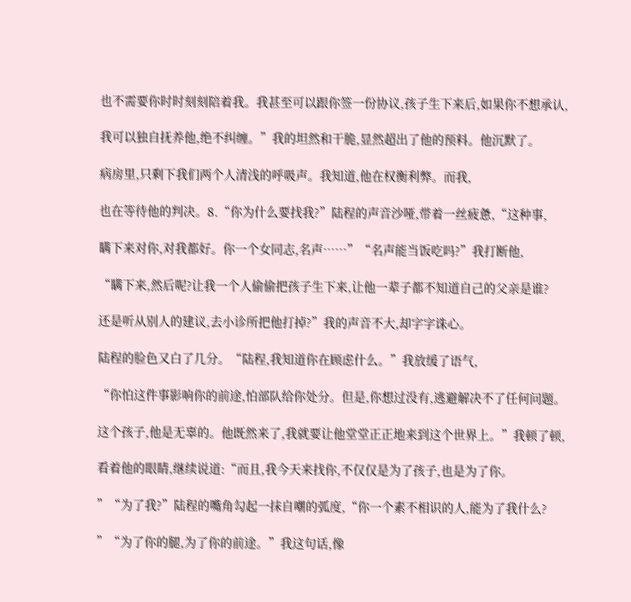也不需要你时时刻刻陪着我。我甚至可以跟你签一份协议,孩子生下来后,如果你不想承认,

我可以独自抚养他,绝不纠缠。”我的坦然和干脆,显然超出了他的预料。他沉默了。

病房里,只剩下我们两个人清浅的呼吸声。我知道,他在权衡利弊。而我,

也在等待他的判决。8.“你为什么要找我?”陆程的声音沙哑,带着一丝疲惫,“这种事,

瞒下来对你,对我都好。你一个女同志,名声……”“名声能当饭吃吗?”我打断他,

“瞒下来,然后呢?让我一个人偷偷把孩子生下来,让他一辈子都不知道自己的父亲是谁?

还是听从别人的建议,去小诊所把他打掉?”我的声音不大,却字字诛心。

陆程的脸色又白了几分。“陆程,我知道你在顾虑什么。”我放缓了语气,

“你怕这件事影响你的前途,怕部队给你处分。但是,你想过没有,逃避解决不了任何问题。

这个孩子,他是无辜的。他既然来了,我就要让他堂堂正正地来到这个世界上。”我顿了顿,

看着他的眼睛,继续说道:“而且,我今天来找你,不仅仅是为了孩子,也是为了你。

”“为了我?”陆程的嘴角勾起一抹自嘲的弧度,“你一个素不相识的人,能为了我什么?

”“为了你的腿,为了你的前途。”我这句话,像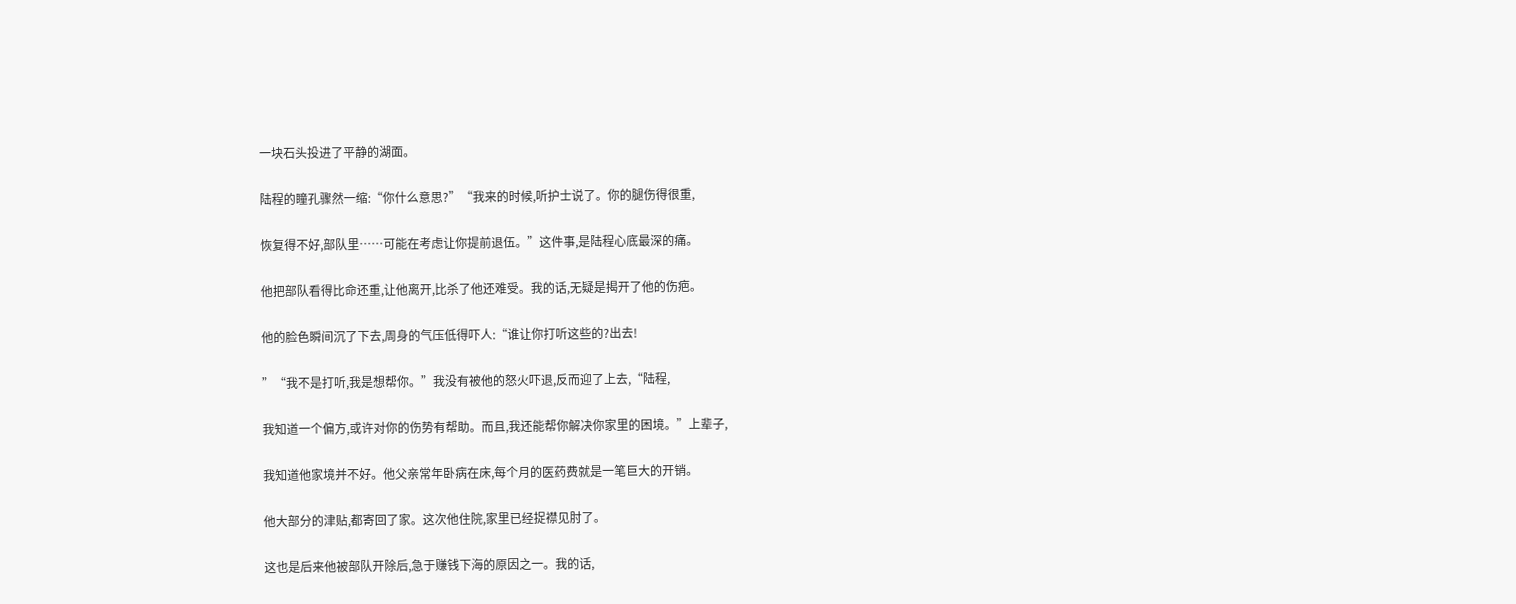一块石头投进了平静的湖面。

陆程的瞳孔骤然一缩:“你什么意思?”“我来的时候,听护士说了。你的腿伤得很重,

恢复得不好,部队里……可能在考虑让你提前退伍。”这件事,是陆程心底最深的痛。

他把部队看得比命还重,让他离开,比杀了他还难受。我的话,无疑是揭开了他的伤疤。

他的脸色瞬间沉了下去,周身的气压低得吓人:“谁让你打听这些的?出去!

”“我不是打听,我是想帮你。”我没有被他的怒火吓退,反而迎了上去,“陆程,

我知道一个偏方,或许对你的伤势有帮助。而且,我还能帮你解决你家里的困境。”上辈子,

我知道他家境并不好。他父亲常年卧病在床,每个月的医药费就是一笔巨大的开销。

他大部分的津贴,都寄回了家。这次他住院,家里已经捉襟见肘了。

这也是后来他被部队开除后,急于赚钱下海的原因之一。我的话,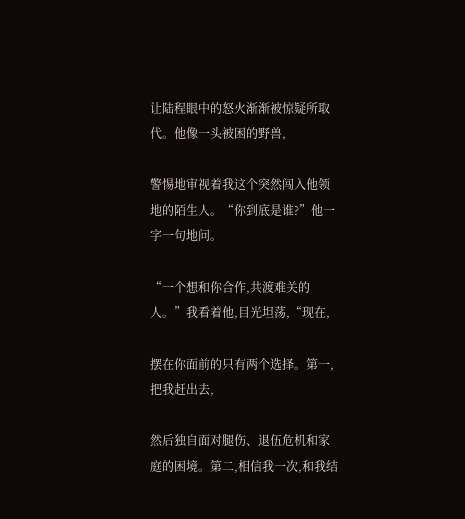让陆程眼中的怒火渐渐被惊疑所取代。他像一头被困的野兽,

警惕地审视着我这个突然闯入他领地的陌生人。“你到底是谁?”他一字一句地问。

“一个想和你合作,共渡难关的人。”我看着他,目光坦荡,“现在,

摆在你面前的只有两个选择。第一,把我赶出去,

然后独自面对腿伤、退伍危机和家庭的困境。第二,相信我一次,和我结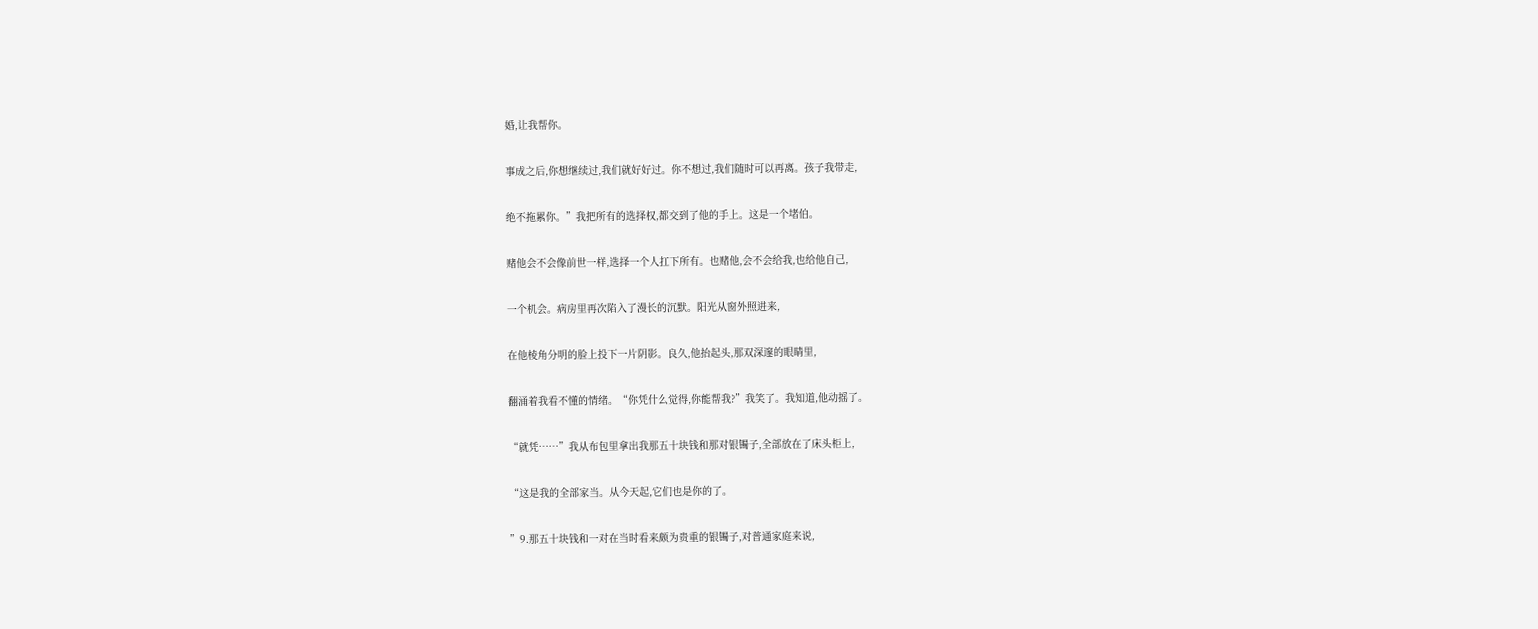婚,让我帮你。

事成之后,你想继续过,我们就好好过。你不想过,我们随时可以再离。孩子我带走,

绝不拖累你。”我把所有的选择权,都交到了他的手上。这是一个堵伯。

赌他会不会像前世一样,选择一个人扛下所有。也赌他,会不会给我,也给他自己,

一个机会。病房里再次陷入了漫长的沉默。阳光从窗外照进来,

在他棱角分明的脸上投下一片阴影。良久,他抬起头,那双深邃的眼睛里,

翻涌着我看不懂的情绪。“你凭什么觉得,你能帮我?”我笑了。我知道,他动摇了。

“就凭……”我从布包里拿出我那五十块钱和那对银镯子,全部放在了床头柜上,

“这是我的全部家当。从今天起,它们也是你的了。

”9.那五十块钱和一对在当时看来颇为贵重的银镯子,对普通家庭来说,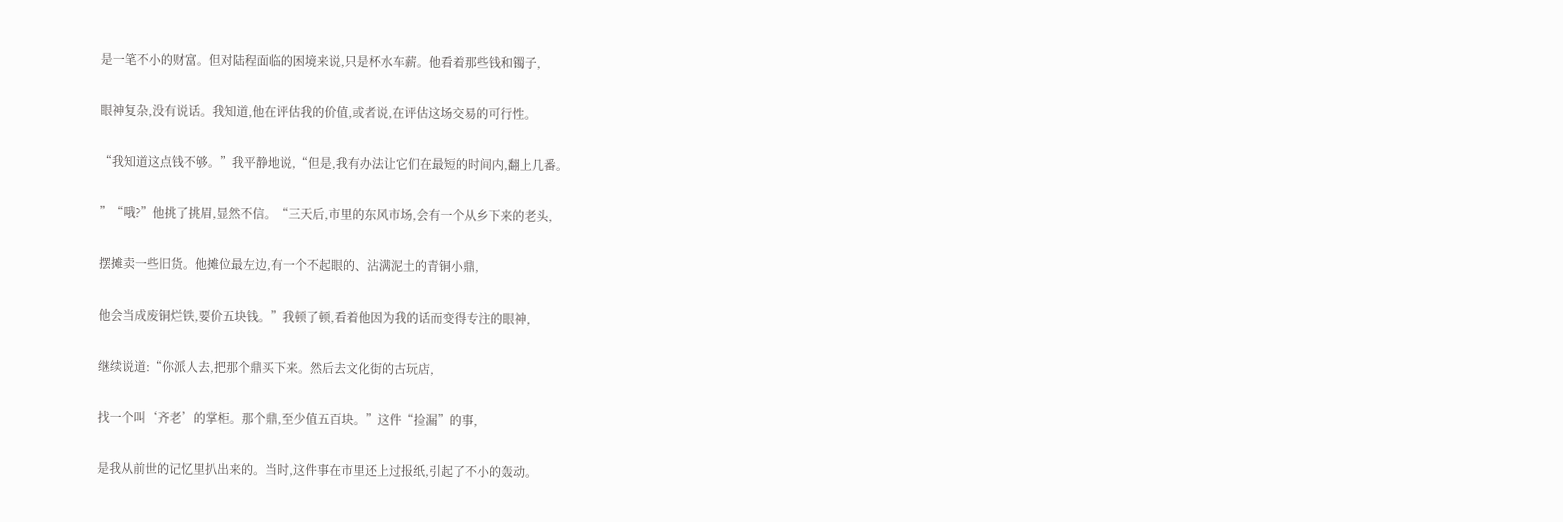是一笔不小的财富。但对陆程面临的困境来说,只是杯水车薪。他看着那些钱和镯子,

眼神复杂,没有说话。我知道,他在评估我的价值,或者说,在评估这场交易的可行性。

“我知道这点钱不够。”我平静地说,“但是,我有办法让它们在最短的时间内,翻上几番。

”“哦?”他挑了挑眉,显然不信。“三天后,市里的东风市场,会有一个从乡下来的老头,

摆摊卖一些旧货。他摊位最左边,有一个不起眼的、沾满泥土的青铜小鼎,

他会当成废铜烂铁,要价五块钱。”我顿了顿,看着他因为我的话而变得专注的眼神,

继续说道:“你派人去,把那个鼎买下来。然后去文化街的古玩店,

找一个叫‘齐老’的掌柜。那个鼎,至少值五百块。”这件“捡漏”的事,

是我从前世的记忆里扒出来的。当时,这件事在市里还上过报纸,引起了不小的轰动。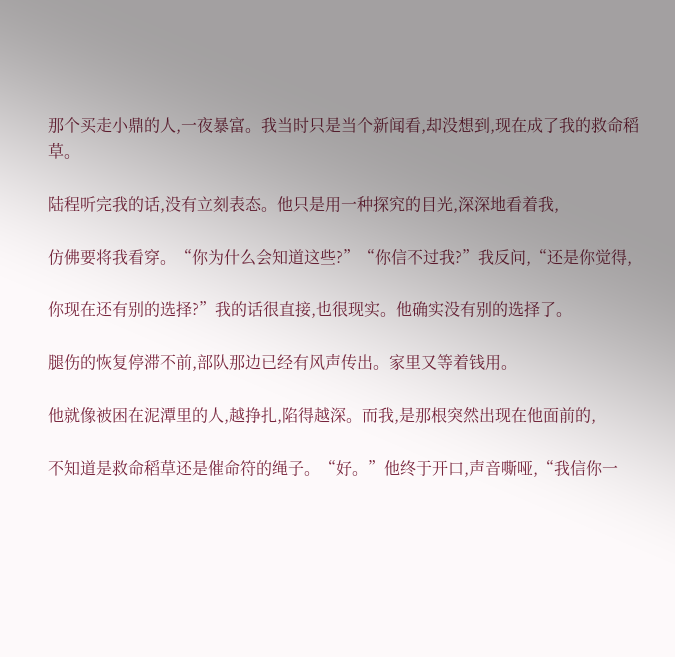那个买走小鼎的人,一夜暴富。我当时只是当个新闻看,却没想到,现在成了我的救命稻草。

陆程听完我的话,没有立刻表态。他只是用一种探究的目光,深深地看着我,

仿佛要将我看穿。“你为什么会知道这些?”“你信不过我?”我反问,“还是你觉得,

你现在还有别的选择?”我的话很直接,也很现实。他确实没有别的选择了。

腿伤的恢复停滞不前,部队那边已经有风声传出。家里又等着钱用。

他就像被困在泥潭里的人,越挣扎,陷得越深。而我,是那根突然出现在他面前的,

不知道是救命稻草还是催命符的绳子。“好。”他终于开口,声音嘶哑,“我信你一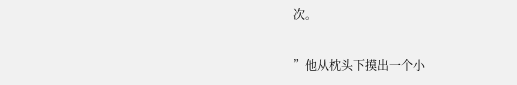次。

”他从枕头下摸出一个小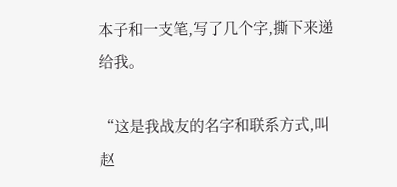本子和一支笔,写了几个字,撕下来递给我。

“这是我战友的名字和联系方式,叫赵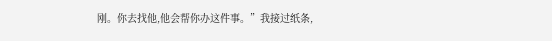刚。你去找他,他会帮你办这件事。”我接过纸条,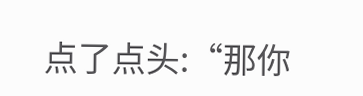点了点头:“那你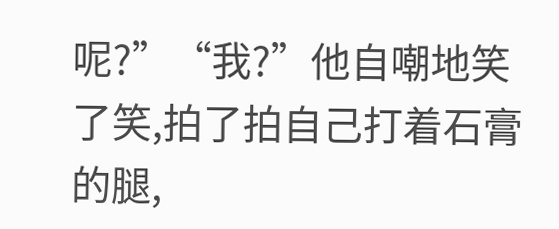呢?”“我?”他自嘲地笑了笑,拍了拍自己打着石膏的腿,